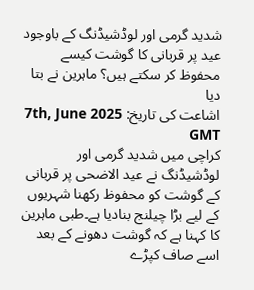شدید گرمی اور لوڈشیڈنگ کے باوجود عید پر قربانی کا گوشت کیسے محفوظ کر سکتے ہیں؟ ماہرین نے بتا دیا
اشاعت کی تاریخ: 7th, June 2025 GMT
کراچی میں شدید گرمی اور لوڈشیڈنگ نے عید الاضحی پر قربانی کے گوشت کو محفوظ رکھنا شہریوں کے لیے بڑا چیلنج بنادیا ہے۔طبی ماہرین کا کہنا ہے کہ گوشت دھونے کے بعد اسے صاف کپڑے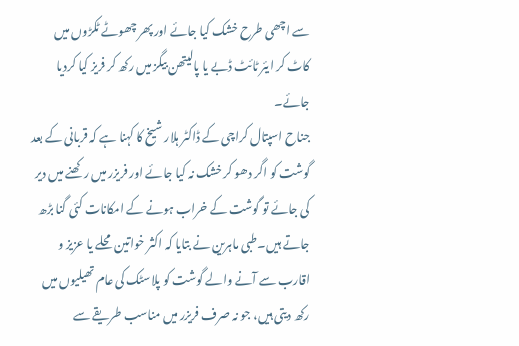سے اچھی طرح خشک کیا جائے اور پھر چھوٹے ٹکڑوں میں کاٹ کر ایئر ٹائٹ ڈبے یا پالیتھن بیگز میں رکھ کر فریز کیا کردیا جائے۔
جناح اسپتال کراچی کے ڈاکٹر ہلار شیخ کا کہنا ہے کہ قربانی کے بعد گوشت کو اگر دھو کر خشک نہ کیا جائے اور فریزر میں رکھنے میں دیر کی جائے تو گوشت کے خراب ہونے کے امکانات کئی گنا بڑھ جاتے ہیں۔طبی ماہرین نے بتایا کہ اکثر خواتین محلے یا عزیز و اقارب سے آنے والے گوشت کو پلاسٹک کی عام تھیلیوں میں رکھ دیتی ہیں، جو نہ صرف فریزر میں مناسب طریقے سے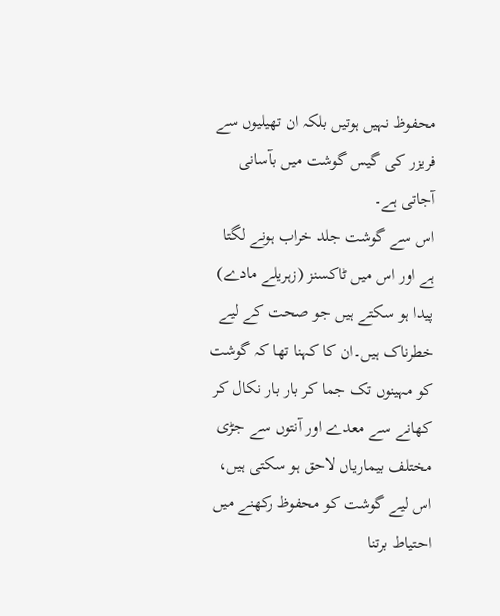محفوظ نہیں ہوتیں بلکہ ان تھیلیوں سے فریزر کی گیس گوشت میں بآسانی آجاتی ہے۔
اس سے گوشت جلد خراب ہونے لگتا ہے اور اس میں ٹاکسنز (زہریلے مادے) پیدا ہو سکتے ہیں جو صحت کے لیے خطرناک ہیں۔ان کا کہنا تھا کہ گوشت کو مہینوں تک جما کر بار بار نکال کر کھانے سے معدے اور آنتوں سے جڑی مختلف بیماریاں لاحق ہو سکتی ہیں، اس لیے گوشت کو محفوظ رکھنے میں احتیاط برتنا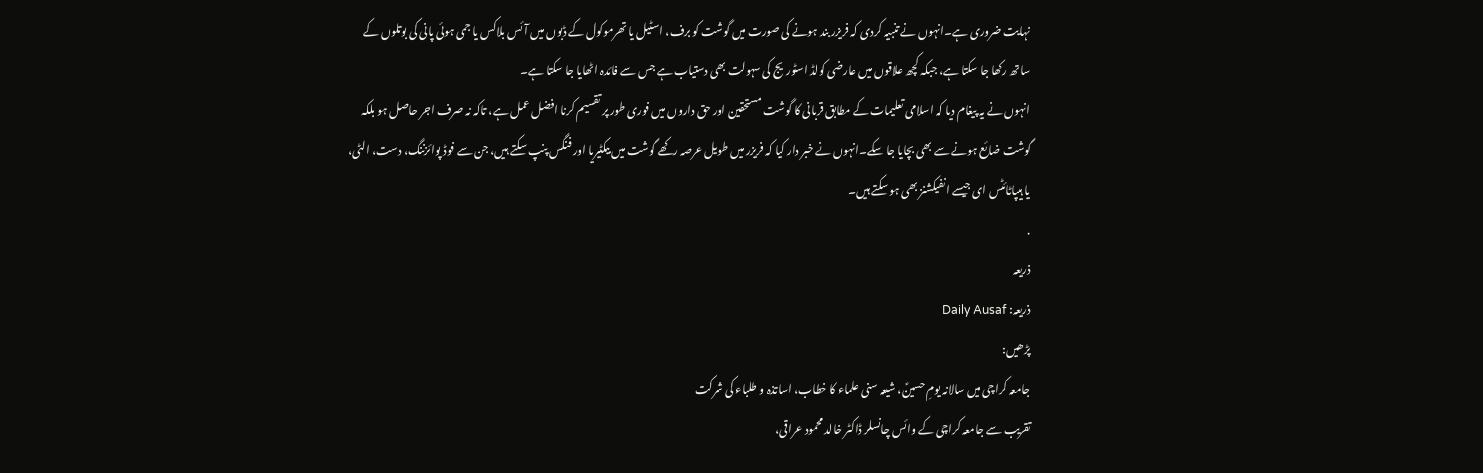نہایت ضروری ہے۔انہوں نے تنبیہ کردی کہ فریزر بند ہونے کی صورت میں گوشت کو برف، اسٹیل یا تھرموکول کے ڈبوں میں آئس بلاکس یا جمی ہوئی پانی کی بوتلوں کے ساتھ رکھا جا سکتا ہے، جبکہ کچھ علاقوں میں عارضی کولڈ اسٹوریج کی سہولت بھی دستیاب ہے جس سے فائدہ اٹھایا جا سکتا ہے۔
انہوں نے یہ پیغام دیا کہ اسلامی تعلیمات کے مطابق قربانی کا گوشت مستحقین اور حق داروں میں فوری طور پر تقسیم کرنا افضل عمل ہے، تاکہ نہ صرف اجر حاصل ہو بلکہ گوشت ضائع ہونے سے بھی بچایا جا سکے۔انہوں نے خبر دار کیا کہ فریزر میں طویل عرصہ رکھے گوشت میں بیکٹیریا اور فنگس پنپ سکتے ہیں، جن سے فوڈ پوائزننگ، دست، الٹی، یا ہیپاٹائٹس ای جیسے انفیکشنز بھی ہو سکتے ہیں۔
.
ذریعہ
ذریعہ: Daily Ausaf
پڑھیں:
جامعہ کراچی میں سالانہ یومِ حسینؑ، شیعہ سنی علماء کا خطاب، اساتذہ و طلباء کی شرکت
تقریب سے جامعہ کراچی کے وائس چانسلر ڈاکٹر خالد محمود عراقی،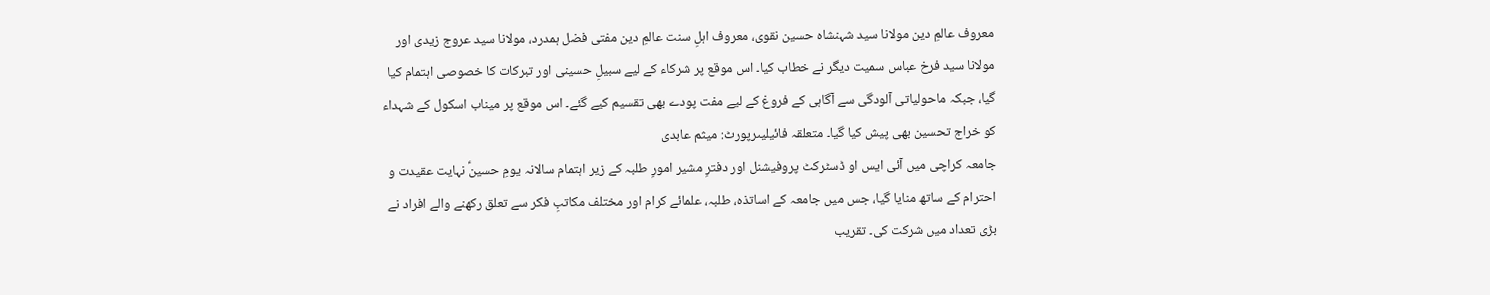معروف عالمِ دین مولانا سید شہنشاہ حسین نقوی، معروف اہلِ سنت عالمِ دین مفتی فضل ہمدرد، مولانا سید عروج زیدی اور مولانا سید فرخ عباس سمیت دیگر نے خطاب کیا۔ اس موقع پر شرکاء کے لیے سبیلِ حسینی اور تبرکات کا خصوصی اہتمام کیا گیا، جبکہ ماحولیاتی آلودگی سے آگاہی کے فروغ کے لیے مفت پودے بھی تقسیم کیے گئے۔ اس موقع پر میناب اسکول کے شہداء کو خراج تحسین بھی پیش کیا گیا۔ متعلقہ فائیلیںرپورٹ: میثم عابدی
جامعہ کراچی میں آئی ایس او ڈسٹرکٹ پروفیشنل اور دفترِ مشیر امورِ طلبہ کے زیر اہتمام سالانہ یومِ حسینؑ نہایت عقیدت و احترام کے ساتھ منایا گیا، جس میں جامعہ کے اساتذہ، طلبہ، علمائے کرام اور مختلف مکاتبِ فکر سے تعلق رکھنے والے افراد نے بڑی تعداد میں شرکت کی۔ تقریب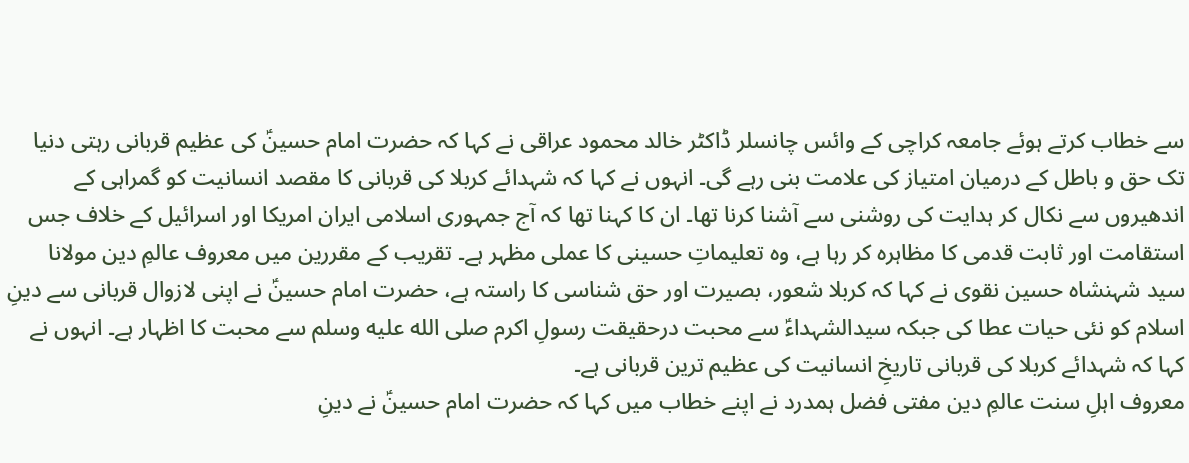سے خطاب کرتے ہوئے جامعہ کراچی کے وائس چانسلر ڈاکٹر خالد محمود عراقی نے کہا کہ حضرت امام حسینؑ کی عظیم قربانی رہتی دنیا تک حق و باطل کے درمیان امتیاز کی علامت بنی رہے گی۔ انہوں نے کہا کہ شہدائے کربلا کی قربانی کا مقصد انسانیت کو گمراہی کے اندھیروں سے نکال کر ہدایت کی روشنی سے آشنا کرنا تھا۔ ان کا کہنا تھا کہ آج جمہوری اسلامی ایران امریکا اور اسرائیل کے خلاف جس استقامت اور ثابت قدمی کا مظاہرہ کر رہا ہے، وہ تعلیماتِ حسینی کا عملی مظہر ہے۔ تقریب کے مقررین میں معروف عالمِ دین مولانا سید شہنشاہ حسین نقوی نے کہا کہ کربلا شعور، بصیرت اور حق شناسی کا راستہ ہے، حضرت امام حسینؑ نے اپنی لازوال قربانی سے دینِ اسلام کو نئی حیات عطا کی جبکہ سیدالشہداءؑ سے محبت درحقیقت رسولِ اکرم صلى الله عليه وسلم سے محبت کا اظہار ہے۔ انہوں نے کہا کہ شہدائے کربلا کی قربانی تاریخِ انسانیت کی عظیم ترین قربانی ہے۔
معروف اہلِ سنت عالمِ دین مفتی فضل ہمدرد نے اپنے خطاب میں کہا کہ حضرت امام حسینؑ نے دینِ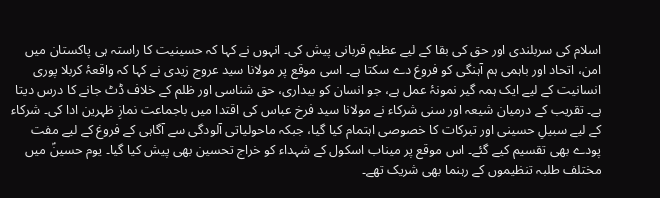اسلام کی سربلندی اور حق کی بقا کے لیے عظیم قربانی پیش کی۔ انہوں نے کہا کہ حسینیت کا راستہ ہی پاکستان میں امن، اتحاد اور باہمی ہم آہنگی کو فروغ دے سکتا ہے۔ اسی موقع پر مولانا سید عروج زیدی نے کہا کہ واقعۂ کربلا پوری انسانیت کے لیے ایک ہمہ گیر نمونۂ عمل ہے، جو انسان کو بیداری، حق شناسی اور ظلم کے خلاف ڈٹ جانے کا درس دیتا ہے۔ تقریب کے درمیان شیعہ اور سنی شرکاء نے مولانا سید فرخ عباس کی اقتدا میں باجماعت نمازِ ظہرین ادا کی۔ شرکاء کے لیے سبیلِ حسینی اور تبرکات کا خصوصی اہتمام کیا گیا، جبکہ ماحولیاتی آلودگی سے آگاہی کے فروغ کے لیے مفت پودے بھی تقسیم کیے گئے۔ اس موقع پر میناب اسکول کے شہداء کو خراج تحسین بھی پیش کیا گیا۔ یوم حسینؑ میں مختلف طلبہ تنظیموں کے رہنما بھی شریک تھے۔